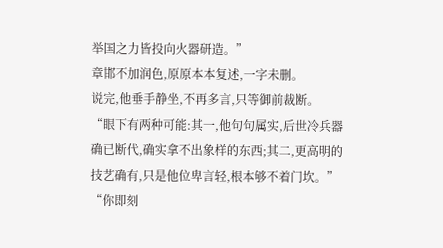举国之力皆投向火器研造。”
章邯不加润色,原原本本复述,一字未删。
说完,他垂手静坐,不再多言,只等御前裁断。
“眼下有两种可能:其一,他句句属实,后世冷兵器确已断代,确实拿不出象样的东西;其二,更高明的技艺确有,只是他位卑言轻,根本够不着门坎。”
“你即刻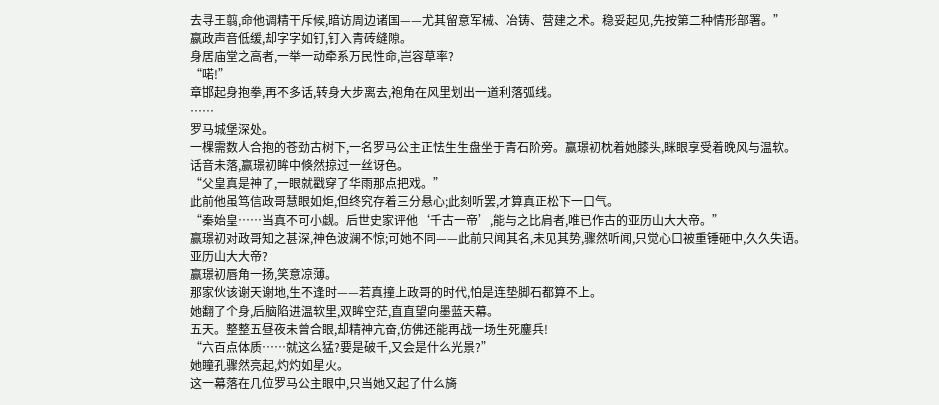去寻王翦,命他调精干斥候,暗访周边诸国——尤其留意军械、冶铸、营建之术。稳妥起见,先按第二种情形部署。”
嬴政声音低缓,却字字如钉,钉入青砖缝隙。
身居庙堂之高者,一举一动牵系万民性命,岂容草率?
“喏!”
章邯起身抱拳,再不多话,转身大步离去,袍角在风里划出一道利落弧线。
……
罗马城堡深处。
一棵需数人合抱的苍劲古树下,一名罗马公主正怯生生盘坐于青石阶旁。赢璟初枕着她膝头,眯眼享受着晚风与温软。
话音未落,赢璟初眸中倏然掠过一丝讶色。
“父皇真是神了,一眼就戳穿了华雨那点把戏。”
此前他虽笃信政哥慧眼如炬,但终究存着三分悬心;此刻听罢,才算真正松下一口气。
“秦始皇……当真不可小觑。后世史家评他‘千古一帝’,能与之比肩者,唯已作古的亚历山大大帝。”
赢璟初对政哥知之甚深,神色波澜不惊;可她不同——此前只闻其名,未见其势,骤然听闻,只觉心口被重锤砸中,久久失语。
亚历山大大帝?
赢璟初唇角一扬,笑意凉薄。
那家伙该谢天谢地,生不逢时——若真撞上政哥的时代,怕是连垫脚石都算不上。
她翻了个身,后脑陷进温软里,双眸空茫,直直望向墨蓝天幕。
五天。整整五昼夜未曾合眼,却精神亢奋,仿佛还能再战一场生死鏖兵!
“六百点体质……就这么猛?要是破千,又会是什么光景?”
她瞳孔骤然亮起,灼灼如星火。
这一幕落在几位罗马公主眼中,只当她又起了什么旖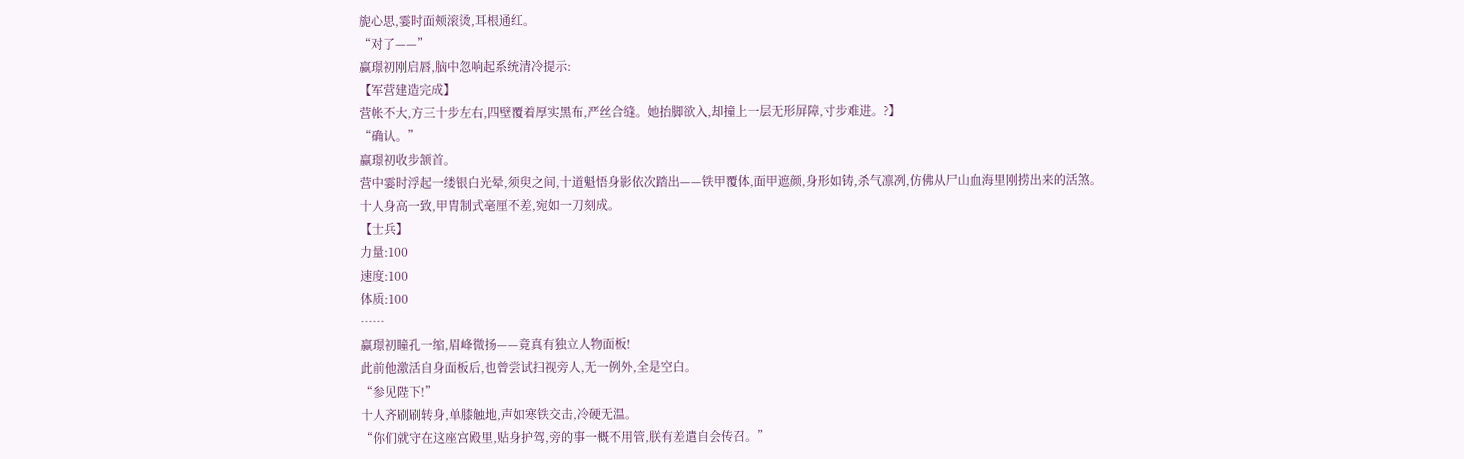旎心思,霎时面颊滚烫,耳根通红。
“对了——”
赢璟初刚启唇,脑中忽响起系统清冷提示:
【军营建造完成】
营帐不大,方三十步左右,四壁覆着厚实黑布,严丝合缝。她抬脚欲入,却撞上一层无形屏障,寸步难进。?】
“确认。”
赢璟初收步颔首。
营中霎时浮起一缕银白光晕,须臾之间,十道魁悟身影依次踏出——铁甲覆体,面甲遮颜,身形如铸,杀气凛冽,仿佛从尸山血海里刚捞出来的活煞。
十人身高一致,甲胄制式毫厘不差,宛如一刀刻成。
【士兵】
力量:100
速度:100
体质:100
……
赢璟初瞳孔一缩,眉峰微扬——竟真有独立人物面板!
此前他激活自身面板后,也曾尝试扫视旁人,无一例外,全是空白。
“参见陛下!”
十人齐刷刷转身,单膝触地,声如寒铁交击,冷硬无温。
“你们就守在这座宫殿里,贴身护驾,旁的事一概不用管,朕有差遣自会传召。”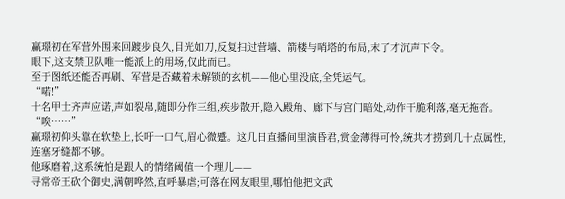赢璟初在军营外围来回踱步良久,目光如刀,反复扫过营墙、箭楼与哨塔的布局,末了才沉声下令。
眼下,这支禁卫队唯一能派上的用场,仅此而已。
至于图纸还能否再刷、军营是否藏着未解锁的玄机——他心里没底,全凭运气。
“喏!”
十名甲士齐声应诺,声如裂帛,随即分作三组,疾步散开,隐入殿角、廊下与宫门暗处,动作干脆利落,毫无拖沓。
“唉……”
赢璟初仰头靠在软垫上,长吁一口气,眉心微蹙。这几日直播间里演昏君,赏金薄得可怜,统共才捞到几十点属性,连塞牙缝都不够。
他琢磨着,这系统怕是跟人的情绪阈值一个理儿——
寻常帝王砍个御史,满朝哗然,直呼暴虐;可落在网友眼里,哪怕他把文武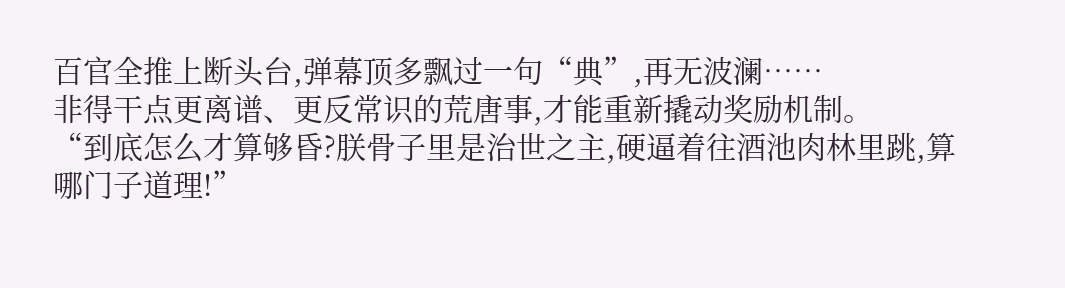百官全推上断头台,弹幕顶多飘过一句“典”,再无波澜……
非得干点更离谱、更反常识的荒唐事,才能重新撬动奖励机制。
“到底怎么才算够昏?朕骨子里是治世之主,硬逼着往酒池肉林里跳,算哪门子道理!”